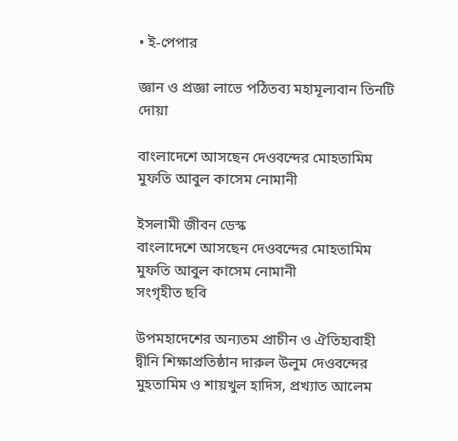• ই-পেপার

জ্ঞান ও প্রজ্ঞা লাভে পঠিতব্য মহামূল্যবান তিনটি দোয়া

বাংলাদেশে আসছেন দেওবন্দের মোহতামিম  মুফতি আবুল কাসেম নোমানী

ইসলামী জীবন ডেস্ক
বাংলাদেশে আসছেন দেওবন্দের মোহতামিম  মুফতি আবুল কাসেম নোমানী
সংগৃহীত ছবি

উপমহাদেশের অন্যতম প্রাচীন ও ঐতিহ্যবাহী দ্বীনি শিক্ষাপ্রতিষ্ঠান দারুল উলুম দেওবন্দের মুহতামিম ও শায়খুল হাদিস, প্রখ্যাত আলেম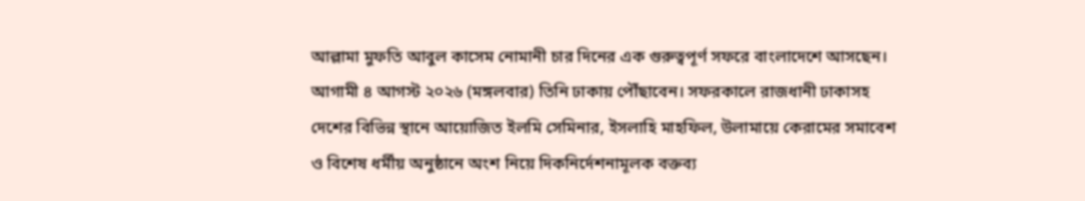আল্লামা মুফতি আবুল কাসেম নোমানী চার দিনের এক গুরুত্বপূর্ণ সফরে বাংলাদেশে আসছেন। আগামী ৪ আগস্ট ২০২৬ (মঙ্গলবার) তিনি ঢাকায় পৌঁছাবেন। সফরকালে রাজধানী ঢাকাসহ দেশের বিভিন্ন স্থানে আয়োজিত ইলমি সেমিনার, ইসলাহি মাহফিল, উলামায়ে কেরামের সমাবেশ ও বিশেষ ধর্মীয় অনুষ্ঠানে অংশ নিয়ে দিকনির্দেশনামূলক বক্তব্য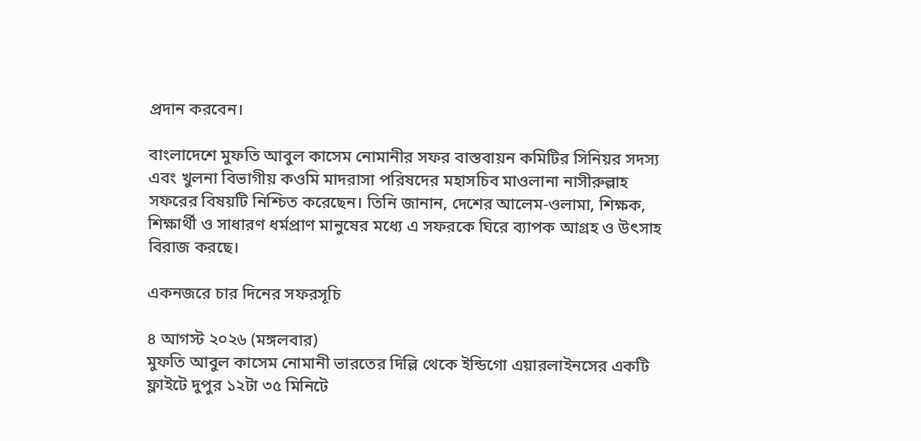প্রদান করবেন।

বাংলাদেশে মুফতি আবুল কাসেম নোমানীর সফর বাস্তবায়ন কমিটির সিনিয়র সদস্য এবং খুলনা বিভাগীয় কওমি মাদরাসা পরিষদের মহাসচিব মাওলানা নাসীরুল্লাহ সফরের বিষয়টি নিশ্চিত করেছেন। তিনি জানান, দেশের আলেম-ওলামা, শিক্ষক, শিক্ষার্থী ও সাধারণ ধর্মপ্রাণ মানুষের মধ্যে এ সফরকে ঘিরে ব্যাপক আগ্রহ ও উৎসাহ বিরাজ করছে।

একনজরে চার দিনের সফরসূচি

৪ আগস্ট ২০২৬ (মঙ্গলবার)
মুফতি আবুল কাসেম নোমানী ভারতের দিল্লি থেকে ইন্ডিগো এয়ারলাইনসের একটি ফ্লাইটে দুপুর ১২টা ৩৫ মিনিটে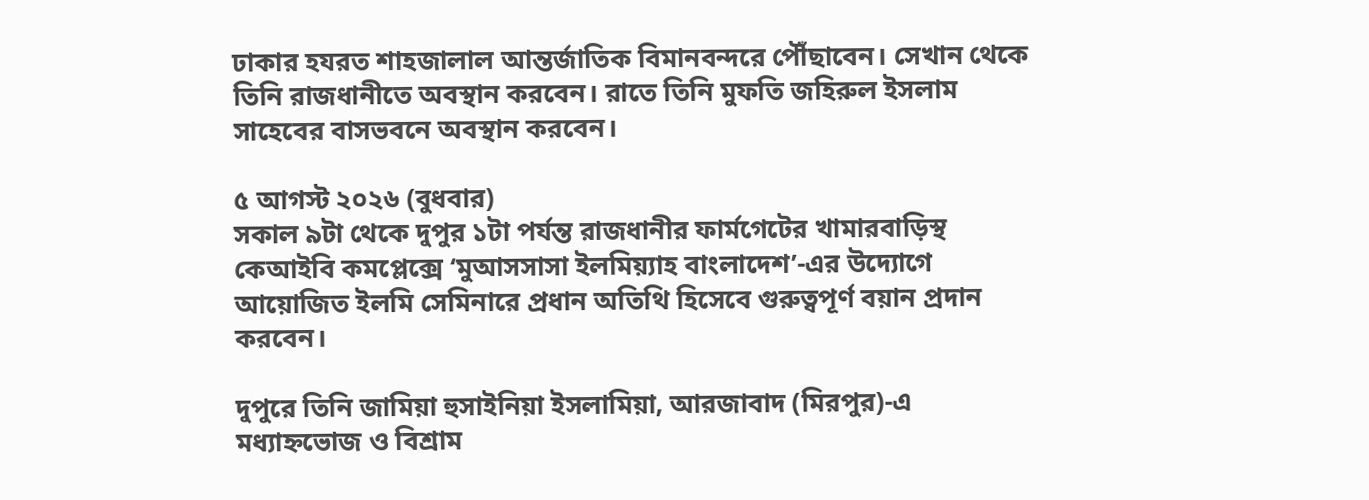ঢাকার হযরত শাহজালাল আন্তর্জাতিক বিমানবন্দরে পৌঁছাবেন। সেখান থেকে তিনি রাজধানীতে অবস্থান করবেন। রাতে তিনি মুফতি জহিরুল ইসলাম সাহেবের বাসভবনে অবস্থান করবেন।

৫ আগস্ট ২০২৬ (বুধবার)
সকাল ৯টা থেকে দুপুর ১টা পর্যন্ত রাজধানীর ফার্মগেটের খামারবাড়িস্থ কেআইবি কমপ্লেক্সে ‘মুআসসাসা ইলমিয়্যাহ বাংলাদেশ’-এর উদ্যোগে আয়োজিত ইলমি সেমিনারে প্রধান অতিথি হিসেবে গুরুত্বপূর্ণ বয়ান প্রদান করবেন।

দুপুরে তিনি জামিয়া হুসাইনিয়া ইসলামিয়া, আরজাবাদ (মিরপুর)-এ মধ্যাহ্নভোজ ও বিশ্রাম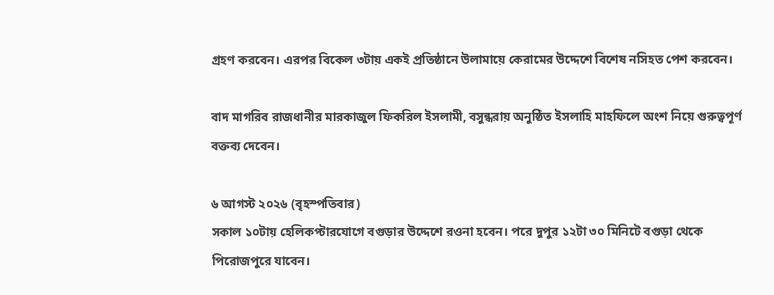গ্রহণ করবেন। এরপর বিকেল ৩টায় একই প্রতিষ্ঠানে উলামায়ে কেরামের উদ্দেশে বিশেষ নসিহত পেশ করবেন।

বাদ মাগরিব রাজধানীর মারকাজুল ফিকরিল ইসলামী, বসুন্ধরায় অনুষ্ঠিত ইসলাহি মাহফিলে অংশ নিয়ে গুরুত্বপূর্ণ বক্তব্য দেবেন।

৬ আগস্ট ২০২৬ (বৃহস্পতিবার)
সকাল ১০টায় হেলিকপ্টারযোগে বগুড়ার উদ্দেশে রওনা হবেন। পরে দুপুর ১২টা ৩০ মিনিটে বগুড়া থেকে পিরোজপুরে যাবেন।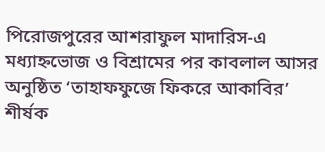পিরোজপুরের আশরাফুল মাদারিস-এ মধ্যাহ্নভোজ ও বিশ্রামের পর কাবলাল আসর অনুষ্ঠিত ‘তাহাফফুজে ফিকরে আকাবির’ শীর্ষক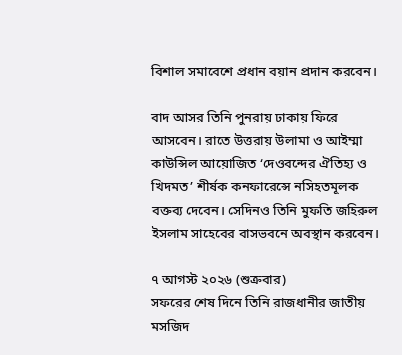বিশাল সমাবেশে প্রধান বয়ান প্রদান করবেন।

বাদ আসর তিনি পুনরায় ঢাকায় ফিরে আসবেন। রাতে উত্তরায় উলামা ও আইম্মা কাউন্সিল আয়োজিত ‘দেওবন্দের ঐতিহ্য ও খিদমত’ শীর্ষক কনফারেন্সে নসিহতমূলক বক্তব্য দেবেন। সেদিনও তিনি মুফতি জহিরুল ইসলাম সাহেবের বাসভবনে অবস্থান করবেন।

৭ আগস্ট ২০২৬ (শুক্রবার)
সফরের শেষ দিনে তিনি রাজধানীর জাতীয় মসজিদ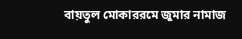বায়তুল মোকাররমে জুমার নামাজ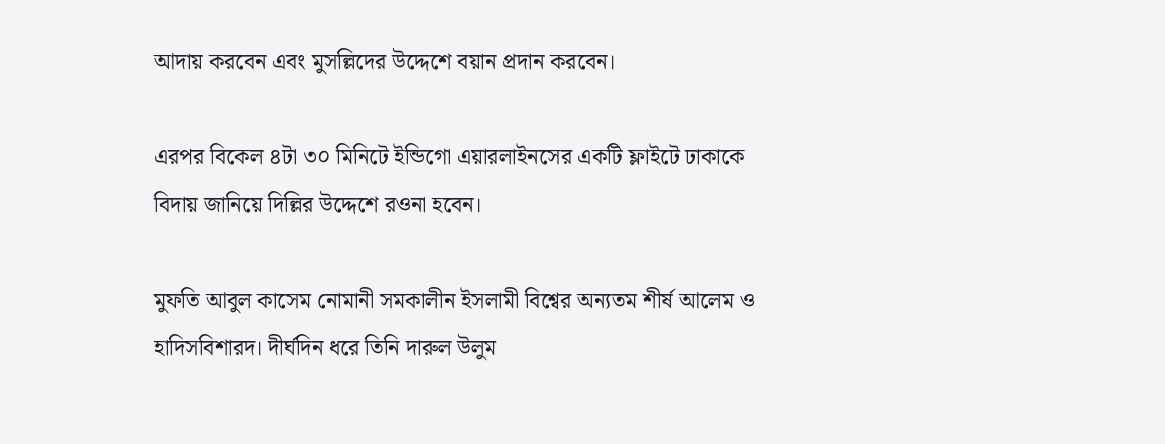আদায় করবেন এবং মুসল্লিদের উদ্দেশে বয়ান প্রদান করবেন।

এরপর বিকেল ৪টা ৩০ মিনিটে ইন্ডিগো এয়ারলাইনসের একটি ফ্লাইটে ঢাকাকে বিদায় জানিয়ে দিল্লির উদ্দেশে রওনা হবেন।

মুফতি আবুল কাসেম নোমানী সমকালীন ইসলামী বিশ্বের অন্যতম শীর্ষ আলেম ও হাদিসবিশারদ। দীর্ঘদিন ধরে তিনি দারুল উলুম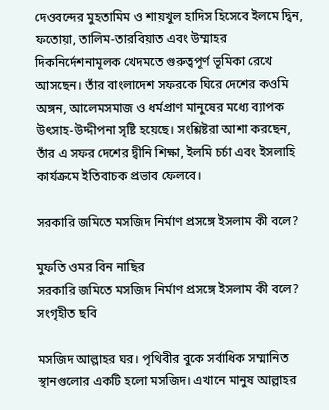দেওবন্দের মুহতামিম ও শায়খুল হাদিস হিসেবে ইলমে দ্বিন, ফতোয়া, তালিম-তারবিয়াত এবং উম্মাহর দিকনির্দেশনামূলক খেদমতে গুরুত্বপূর্ণ ভূমিকা রেখে আসছেন। তাঁর বাংলাদেশ সফরকে ঘিরে দেশের কওমি অঙ্গন, আলেমসমাজ ও ধর্মপ্রাণ মানুষের মধ্যে ব্যাপক উৎসাহ-উদ্দীপনা সৃষ্টি হয়েছে। সংশ্লিষ্টরা আশা করছেন, তাঁর এ সফর দেশের দ্বীনি শিক্ষা, ইলমি চর্চা এবং ইসলাহি কার্যক্রমে ইতিবাচক প্রভাব ফেলবে।

সরকারি জমিতে মসজিদ নির্মাণ প্রসঙ্গে ইসলাম কী বলে?

মুফতি ওমর বিন নাছির
সরকারি জমিতে মসজিদ নির্মাণ প্রসঙ্গে ইসলাম কী বলে?
সংগৃহীত ছবি

মসজিদ আল্লাহর ঘর। পৃথিবীর বুকে সর্বাধিক সম্মানিত স্থানগুলোর একটি হলো মসজিদ। এখানে মানুষ আল্লাহর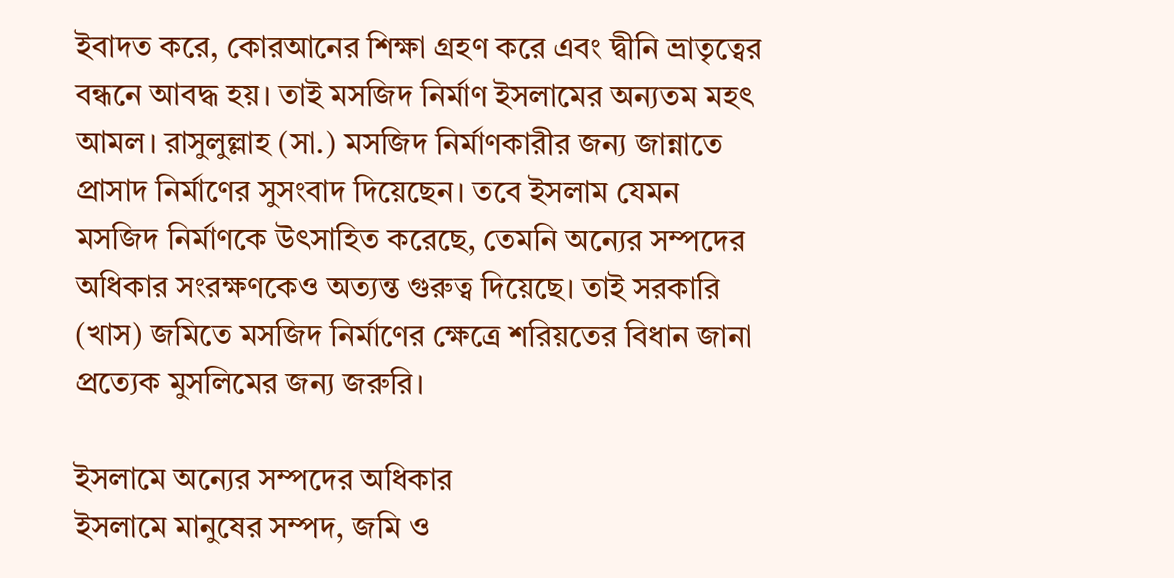ইবাদত করে, কোরআনের শিক্ষা গ্রহণ করে এবং দ্বীনি ভ্রাতৃত্বের বন্ধনে আবদ্ধ হয়। তাই মসজিদ নির্মাণ ইসলামের অন্যতম মহৎ আমল। রাসুলুল্লাহ (সা.) মসজিদ নির্মাণকারীর জন্য জান্নাতে প্রাসাদ নির্মাণের সুসংবাদ দিয়েছেন। তবে ইসলাম যেমন মসজিদ নির্মাণকে উৎসাহিত করেছে, তেমনি অন্যের সম্পদের অধিকার সংরক্ষণকেও অত্যন্ত গুরুত্ব দিয়েছে। তাই সরকারি (খাস) জমিতে মসজিদ নির্মাণের ক্ষেত্রে শরিয়তের বিধান জানা প্রত্যেক মুসলিমের জন্য জরুরি।

ইসলামে অন্যের সম্পদের অধিকার
ইসলামে মানুষের সম্পদ, জমি ও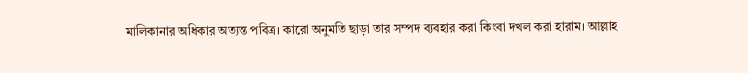মালিকানার অধিকার অত্যন্ত পবিত্র। কারো অনুমতি ছাড়া তার সম্পদ ব্যবহার করা কিংবা দখল করা হারাম। আল্লাহ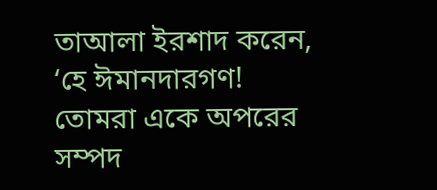তাআলা ইরশাদ করেন, ‘হে ঈমানদারগণ! তোমরা একে অপরের সম্পদ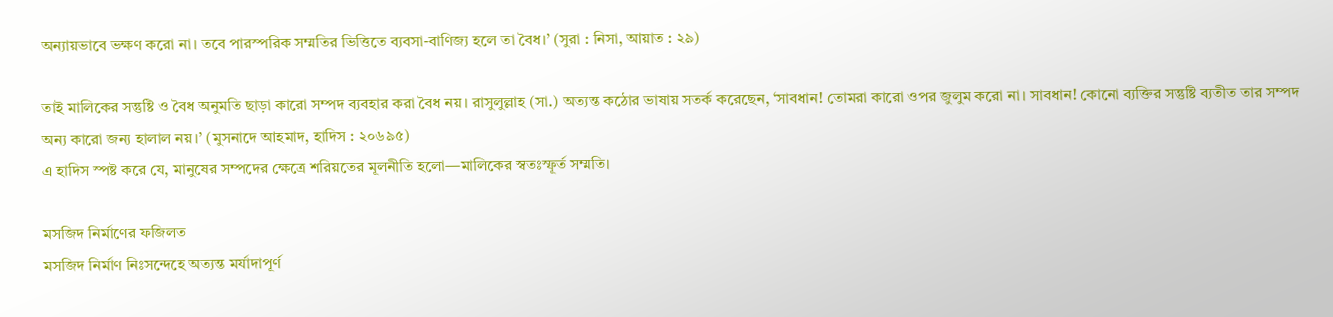অন্যায়ভাবে ভক্ষণ করো না। তবে পারস্পরিক সম্মতির ভিত্তিতে ব্যবসা-বাণিজ্য হলে তা বৈধ।’ (সুরা : নিসা, আয়াত : ২৯)

তাই মালিকের সন্তুষ্টি ও বৈধ অনুমতি ছাড়া কারো সম্পদ ব্যবহার করা বৈধ নয়। রাসুলুল্লাহ (সা.) অত্যন্ত কঠোর ভাষায় সতর্ক করেছেন, ‘সাবধান! তোমরা কারো ওপর জুলুম করো না। সাবধান! কোনো ব্যক্তির সন্তুষ্টি ব্যতীত তার সম্পদ অন্য কারো জন্য হালাল নয়।’ (মুসনাদে আহমাদ, হাদিস : ২০৬৯৫)
এ হাদিস স্পষ্ট করে যে, মানুষের সম্পদের ক্ষেত্রে শরিয়তের মূলনীতি হলো—মালিকের স্বতঃস্ফূর্ত সম্মতি।

মসজিদ নির্মাণের ফজিলত
মসজিদ নির্মাণ নিঃসন্দেহে অত্যন্ত মর্যাদাপূর্ণ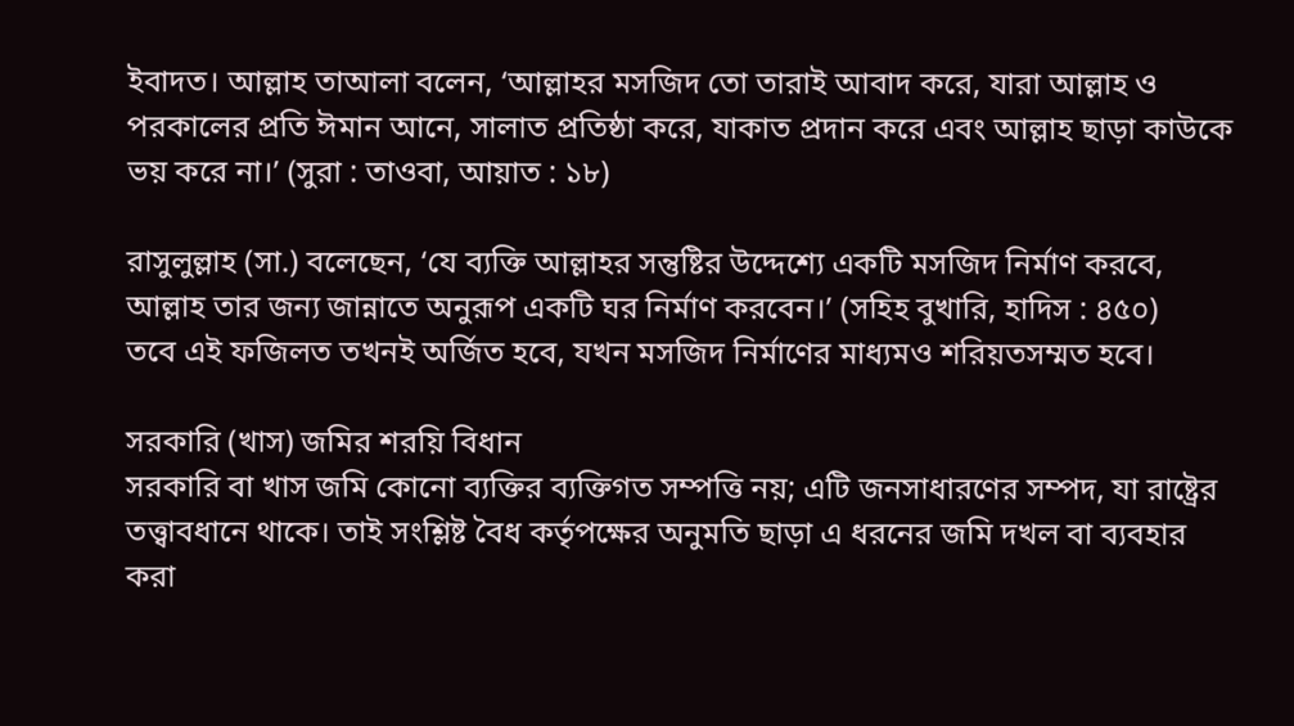ইবাদত। আল্লাহ তাআলা বলেন, ‘আল্লাহর মসজিদ তো তারাই আবাদ করে, যারা আল্লাহ ও পরকালের প্রতি ঈমান আনে, সালাত প্রতিষ্ঠা করে, যাকাত প্রদান করে এবং আল্লাহ ছাড়া কাউকে ভয় করে না।’ (সুরা : তাওবা, আয়াত : ১৮)

রাসুলুল্লাহ (সা.) বলেছেন, ‘যে ব্যক্তি আল্লাহর সন্তুষ্টির উদ্দেশ্যে একটি মসজিদ নির্মাণ করবে, আল্লাহ তার জন্য জান্নাতে অনুরূপ একটি ঘর নির্মাণ করবেন।’ (সহিহ বুখারি, হাদিস : ৪৫০)
তবে এই ফজিলত তখনই অর্জিত হবে, যখন মসজিদ নির্মাণের মাধ্যমও শরিয়তসম্মত হবে।

সরকারি (খাস) জমির শরয়ি বিধান
সরকারি বা খাস জমি কোনো ব্যক্তির ব্যক্তিগত সম্পত্তি নয়; এটি জনসাধারণের সম্পদ, যা রাষ্ট্রের তত্ত্বাবধানে থাকে। তাই সংশ্লিষ্ট বৈধ কর্তৃপক্ষের অনুমতি ছাড়া এ ধরনের জমি দখল বা ব্যবহার করা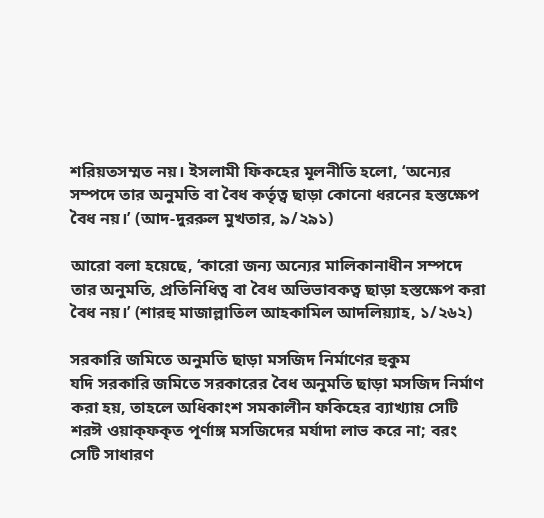শরিয়তসম্মত নয়। ইসলামী ফিকহের মূলনীতি হলো, ‘অন্যের সম্পদে তার অনুমতি বা বৈধ কর্তৃত্ব ছাড়া কোনো ধরনের হস্তক্ষেপ বৈধ নয়।’ (আদ-দুররুল মুখতার, ৯/২৯১)

আরো বলা হয়েছে, ‘কারো জন্য অন্যের মালিকানাধীন সম্পদে তার অনুমতি, প্রতিনিধিত্ব বা বৈধ অভিভাবকত্ব ছাড়া হস্তক্ষেপ করা বৈধ নয়।’ (শারহু মাজাল্লাতিল আহকামিল আদলিয়্যাহ, ১/২৬২)

সরকারি জমিতে অনুমতি ছাড়া মসজিদ নির্মাণের হুকুম
যদি সরকারি জমিতে সরকারের বৈধ অনুমতি ছাড়া মসজিদ নির্মাণ করা হয়, তাহলে অধিকাংশ সমকালীন ফকিহের ব্যাখ্যায় সেটি শরঈ ওয়াক্ফকৃত পূর্ণাঙ্গ মসজিদের মর্যাদা লাভ করে না; বরং সেটি সাধারণ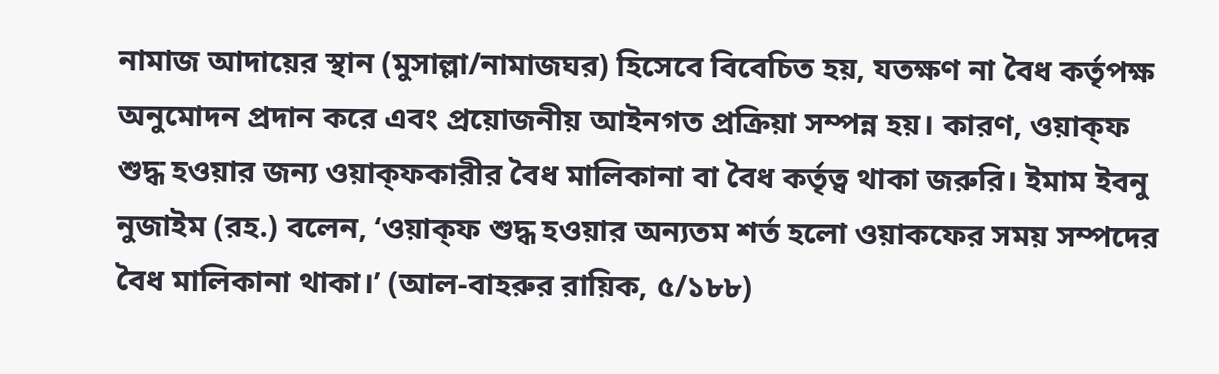নামাজ আদায়ের স্থান (মুসাল্লা/নামাজঘর) হিসেবে বিবেচিত হয়, যতক্ষণ না বৈধ কর্তৃপক্ষ অনুমোদন প্রদান করে এবং প্রয়োজনীয় আইনগত প্রক্রিয়া সম্পন্ন হয়। কারণ, ওয়াক্ফ শুদ্ধ হওয়ার জন্য ওয়াক্ফকারীর বৈধ মালিকানা বা বৈধ কর্তৃত্ব থাকা জরুরি। ইমাম ইবনু নুজাইম (রহ.) বলেন, ‘ওয়াক্ফ শুদ্ধ হওয়ার অন্যতম শর্ত হলো ওয়াকফের সময় সম্পদের বৈধ মালিকানা থাকা।’ (আল-বাহরুর রায়িক, ৫/১৮৮)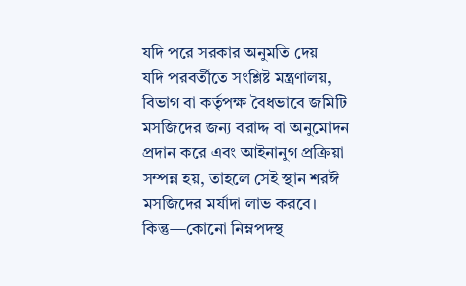যদি পরে সরকার অনুমতি দেয়
যদি পরবর্তীতে সংশ্লিষ্ট মন্ত্রণালয়, বিভাগ বা কর্তৃপক্ষ বৈধভাবে জমিটি মসজিদের জন্য বরাদ্দ বা অনুমোদন প্রদান করে এবং আইনানুগ প্রক্রিয়া সম্পন্ন হয়, তাহলে সেই স্থান শরঈ মসজিদের মর্যাদা লাভ করবে। কিন্তু—কোনো নিম্নপদস্থ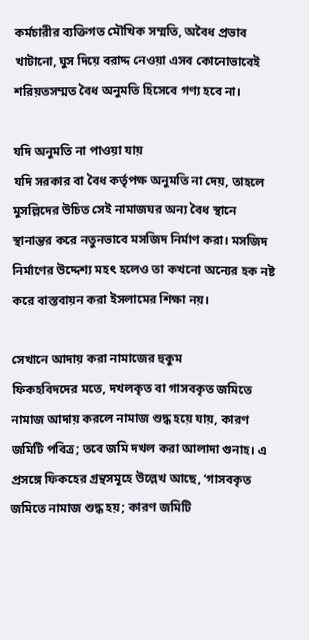কর্মচারীর ব্যক্তিগত মৌখিক সম্মতি, অবৈধ প্রভাব খাটানো, ঘুস দিয়ে বরাদ্দ নেওয়া এসব কোনোভাবেই শরিয়তসম্মত বৈধ অনুমতি হিসেবে গণ্য হবে না।

যদি অনুমতি না পাওয়া যায়
যদি সরকার বা বৈধ কর্তৃপক্ষ অনুমতি না দেয়, তাহলে মুসল্লিদের উচিত সেই নামাজঘর অন্য বৈধ স্থানে স্থানান্তর করে নতুনভাবে মসজিদ নির্মাণ করা। মসজিদ নির্মাণের উদ্দেশ্য মহৎ হলেও তা কখনো অন্যের হক নষ্ট করে বাস্তবায়ন করা ইসলামের শিক্ষা নয়।

সেখানে আদায় করা নামাজের হুকুম
ফিকহবিদদের মতে, দখলকৃত বা গাসবকৃত জমিতে নামাজ আদায় করলে নামাজ শুদ্ধ হয়ে যায়, কারণ জমিটি পবিত্র; তবে জমি দখল করা আলাদা গুনাহ। এ প্রসঙ্গে ফিকহের গ্রন্থসমূহে উল্লেখ আছে, ‘গাসবকৃত জমিতে নামাজ শুদ্ধ হয়; কারণ জমিটি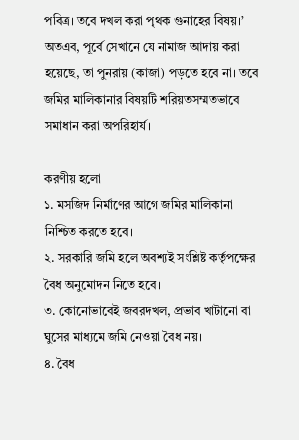পবিত্র। তবে দখল করা পৃথক গুনাহের বিষয়।’ অতএব, পূর্বে সেখানে যে নামাজ আদায় করা হয়েছে, তা পুনরায় (কাজা) পড়তে হবে না। তবে জমির মালিকানার বিষয়টি শরিয়তসম্মতভাবে সমাধান করা অপরিহার্য।

করণীয় হলো
১. মসজিদ নির্মাণের আগে জমির মালিকানা নিশ্চিত করতে হবে।
২. সরকারি জমি হলে অবশ্যই সংশ্লিষ্ট কর্তৃপক্ষের বৈধ অনুমোদন নিতে হবে।
৩. কোনোভাবেই জবরদখল, প্রভাব খাটানো বা ঘুসের মাধ্যমে জমি নেওয়া বৈধ নয়।
৪. বৈধ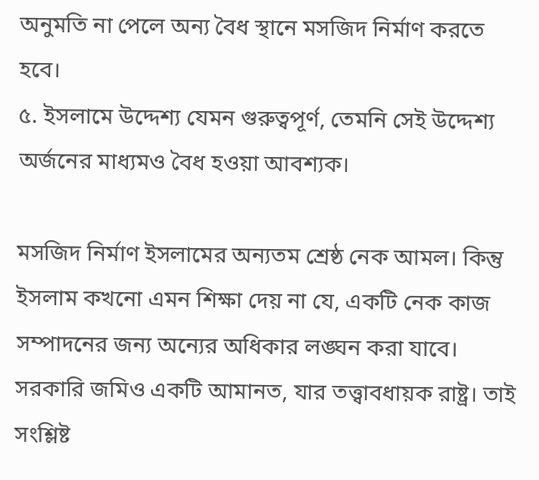অনুমতি না পেলে অন্য বৈধ স্থানে মসজিদ নির্মাণ করতে হবে।
৫. ইসলামে উদ্দেশ্য যেমন গুরুত্বপূর্ণ, তেমনি সেই উদ্দেশ্য অর্জনের মাধ্যমও বৈধ হওয়া আবশ্যক।

মসজিদ নির্মাণ ইসলামের অন্যতম শ্রেষ্ঠ নেক আমল। কিন্তু ইসলাম কখনো এমন শিক্ষা দেয় না যে, একটি নেক কাজ সম্পাদনের জন্য অন্যের অধিকার লঙ্ঘন করা যাবে। সরকারি জমিও একটি আমানত, যার তত্ত্বাবধায়ক রাষ্ট্র। তাই সংশ্লিষ্ট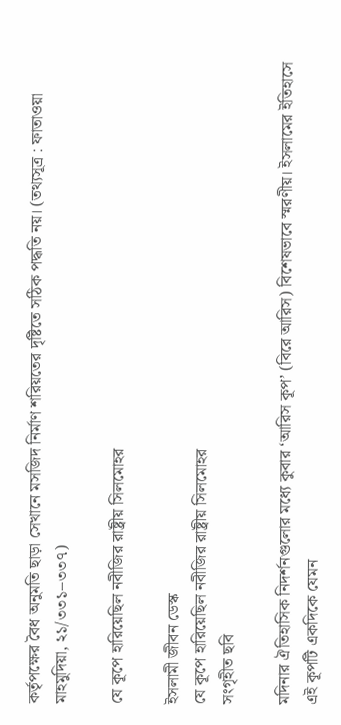কর্তৃপক্ষের বৈধ অনুমতি ছাড়া সেখানে মসজিদ নির্মাণ শরিয়তের দৃষ্টিতে সঠিক পদ্ধতি নয়। (তথ্যসূত্র : ফাতাওয়া মাহমুদিয়া, ২১/৩৩১–৩৩৭)

যে কূপে হারিয়েছিল নবীজির রাষ্ট্রীয় সিলমোহর

ইসলামী জীবন ডেস্ক
যে কূপে হারিয়েছিল নবীজির রাষ্ট্রীয় সিলমোহর
সংগৃহীত ছবি

মদিনার ঐতিহাসিক নিদর্শনগুলোর মধ্যে কুবার ‘আরিস কূপ’ (বিরে আরিস) বিশেষভাবে স্মরণীয়। ইসলামের ইতিহাসে এই কূপটি একদিকে যেমন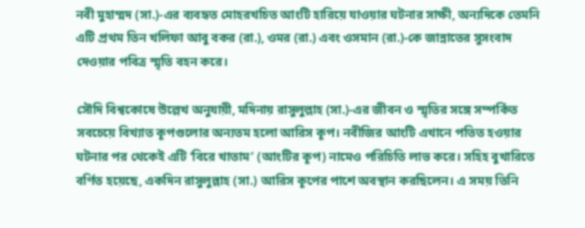নবী মুহাম্মদ (সা.)-এর ব্যবহৃত মোহরখচিত আংটি হারিয়ে যাওয়ার ঘটনার সাক্ষী, অন্যদিকে তেমনি এটি প্রথম তিন খলিফা আবু বকর (রা.), ওমর (রা.) এবং ওসমান (রা.)-কে জান্নাতের সুসংবাদ দেওয়ার পবিত্র স্মৃতি বহন করে।

সৌদি বিশ্বকোষে উল্লেখ অনুযায়ী, মদিনায় রাসুলুল্লাহ (সা.)-এর জীবন ও স্মৃতির সঙ্গে সম্পর্কিত সবচেয়ে বিখ্যাত কূপগুলোর অন্যতম হলো আরিস কূপ। নবীজির আংটি এখানে পতিত হওয়ার ঘটনার পর থেকেই এটি ‘বিরে খাতাম’ (আংটির কূপ) নামেও পরিচিতি লাভ করে। সহিহ বুখারিতে বর্ণিত হয়েছে, একদিন রাসুলুল্লাহ (সা.) আরিস কূপের পাশে অবস্থান করছিলেন। এ সময় তিনি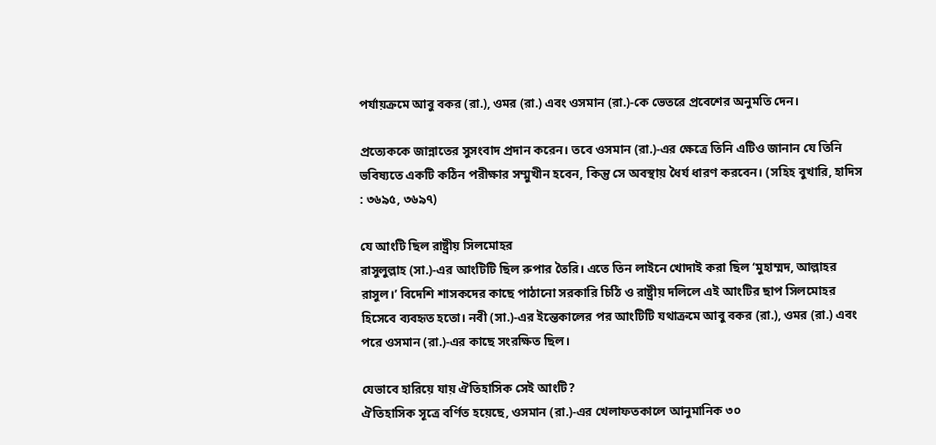পর্যায়ক্রমে আবু বকর (রা.), ওমর (রা.) এবং ওসমান (রা.)-কে ভেতরে প্রবেশের অনুমতি দেন।

প্রত্যেককে জান্নাতের সুসংবাদ প্রদান করেন। তবে ওসমান (রা.)-এর ক্ষেত্রে তিনি এটিও জানান যে তিনি ভবিষ্যতে একটি কঠিন পরীক্ষার সম্মুখীন হবেন, কিন্তু সে অবস্থায় ধৈর্য ধারণ করবেন। (সহিহ বুখারি, হাদিস : ৩৬৯৫, ৩৬৯৭)

যে আংটি ছিল রাষ্ট্রীয় সিলমোহর
রাসুলুল্লাহ (সা.)-এর আংটিটি ছিল রুপার তৈরি। এতে তিন লাইনে খোদাই করা ছিল ‘মুহাম্মদ, আল্লাহর রাসুল।’ বিদেশি শাসকদের কাছে পাঠানো সরকারি চিঠি ও রাষ্ট্রীয় দলিলে এই আংটির ছাপ সিলমোহর হিসেবে ব্যবহৃত হতো। নবী (সা.)-এর ইন্তেকালের পর আংটিটি যথাক্রমে আবু বকর (রা.), ওমর (রা.) এবং পরে ওসমান (রা.)-এর কাছে সংরক্ষিত ছিল।

যেভাবে হারিয়ে যায় ঐতিহাসিক সেই আংটি?
ঐতিহাসিক সূত্রে বর্ণিত হয়েছে, ওসমান (রা.)-এর খেলাফতকালে আনুমানিক ৩০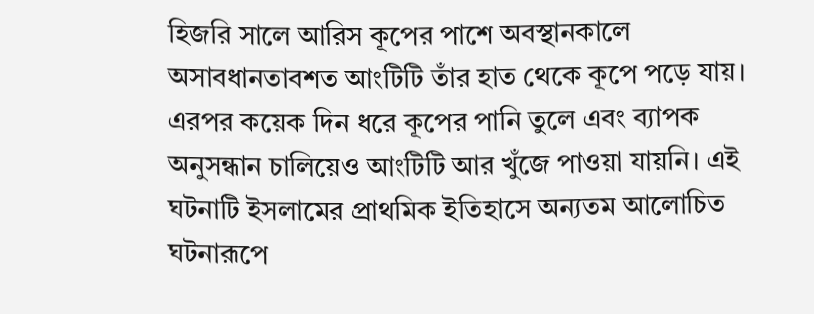হিজরি সালে আরিস কূপের পাশে অবস্থানকালে অসাবধানতাবশত আংটিটি তাঁর হাত থেকে কূপে পড়ে যায়। এরপর কয়েক দিন ধরে কূপের পানি তুলে এবং ব্যাপক অনুসন্ধান চালিয়েও আংটিটি আর খুঁজে পাওয়া যায়নি। এই ঘটনাটি ইসলামের প্রাথমিক ইতিহাসে অন্যতম আলোচিত ঘটনারূপে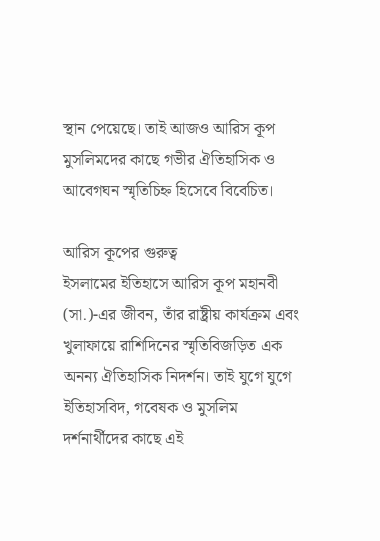স্থান পেয়েছে। তাই আজও আরিস কূপ মুসলিমদের কাছে গভীর ঐতিহাসিক ও আবেগঘন স্মৃতিচিহ্ন হিসেবে বিবেচিত।

আরিস কূপের গুরুত্ব
ইসলামের ইতিহাসে আরিস কূপ মহানবী (সা.)-এর জীবন, তাঁর রাষ্ট্রীয় কার্যক্রম এবং খুলাফায়ে রাশিদিনের স্মৃতিবিজড়িত এক অনন্য ঐতিহাসিক নিদর্শন। তাই যুগে যুগে ইতিহাসবিদ, গবেষক ও মুসলিম দর্শনার্থীদের কাছে এই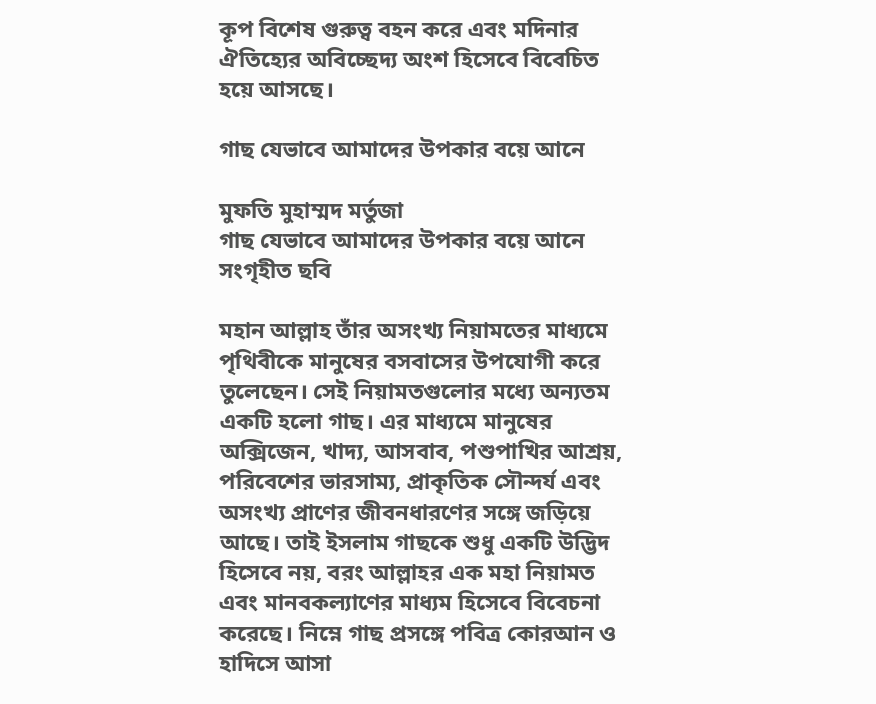কূপ বিশেষ গুরুত্ব বহন করে এবং মদিনার ঐতিহ্যের অবিচ্ছেদ্য অংশ হিসেবে বিবেচিত হয়ে আসছে।

গাছ যেভাবে আমাদের উপকার বয়ে আনে

মুফতি মুহাম্মদ মর্তুজা
গাছ যেভাবে আমাদের উপকার বয়ে আনে
সংগৃহীত ছবি

মহান আল্লাহ তাঁর অসংখ্য নিয়ামতের মাধ্যমে পৃথিবীকে মানুষের বসবাসের উপযোগী করে তুলেছেন। সেই নিয়ামতগুলোর মধ্যে অন্যতম একটি হলো গাছ। এর মাধ্যমে মানুষের অক্সিজেন, খাদ্য, আসবাব, পশুপাখির আশ্রয়, পরিবেশের ভারসাম্য, প্রাকৃতিক সৌন্দর্য এবং অসংখ্য প্রাণের জীবনধারণের সঙ্গে জড়িয়ে আছে। তাই ইসলাম গাছকে শুধু একটি উদ্ভিদ হিসেবে নয়, বরং আল্লাহর এক মহা নিয়ামত এবং মানবকল্যাণের মাধ্যম হিসেবে বিবেচনা করেছে। নিম্নে গাছ প্রসঙ্গে পবিত্র কোরআন ও হাদিসে আসা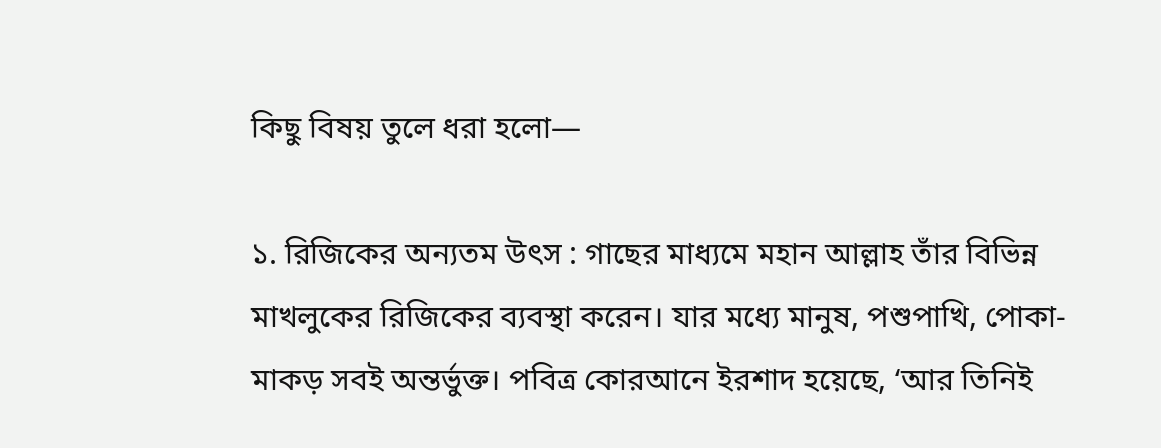কিছু বিষয় তুলে ধরা হলো—

১. রিজিকের অন্যতম উৎস : গাছের মাধ্যমে মহান আল্লাহ তাঁর বিভিন্ন মাখলুকের রিজিকের ব্যবস্থা করেন। যার মধ্যে মানুষ, পশুপাখি, পোকা-মাকড় সবই অন্তর্ভুক্ত। পবিত্র কোরআনে ইরশাদ হয়েছে, ‘আর তিনিই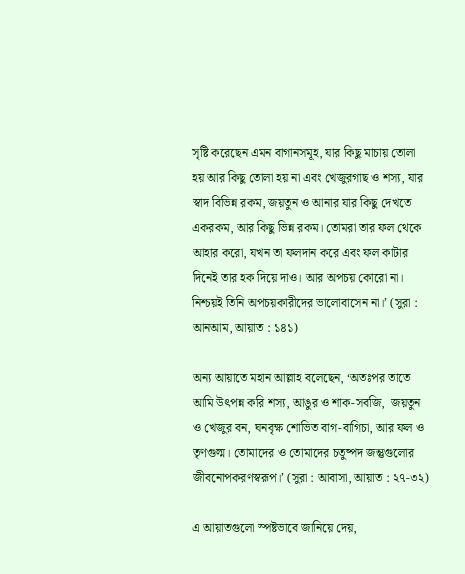সৃষ্টি করেছেন এমন বাগানসমূহ, যার কিছু মাচায় তোলা হয় আর কিছু তোলা হয় না এবং খেজুরগাছ ও শস্য, যার স্বাদ বিভিন্ন রকম, জয়তুন ও আনার যার কিছু দেখতে একরকম, আর কিছু ভিন্ন রকম। তোমরা তার ফল থেকে আহার করো, যখন তা ফলদান করে এবং ফল কাটার দিনেই তার হক দিয়ে দাও। আর অপচয় কোরো না। নিশ্চয়ই তিনি অপচয়কারীদের ভালোবাসেন না।’ (সুরা : আনআম, আয়াত : ১৪১)

অন্য আয়াতে মহান আল্লাহ বলেছেন, ‘অতঃপর তাতে আমি উৎপন্ন করি শস্য, আঙুর ও শাক-সবজি,  জয়তুন ও খেজুর বন, ঘনবৃক্ষ শোভিত বাগ-বাগিচা, আর ফল ও তৃণগুল্ম। তোমাদের ও তোমাদের চতুষ্পদ জন্তুগুলোর জীবনোপকরণস্বরূপ।’ (সুরা : আবাসা, আয়াত : ২৭-৩২)

এ আয়াতগুলো স্পষ্টভাবে জানিয়ে দেয়,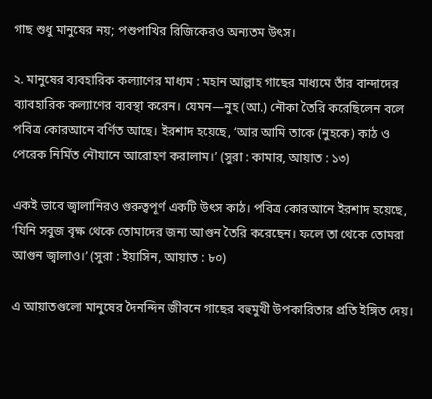গাছ শুধু মানুষের নয়; পশুপাখির রিজিকেরও অন্যতম উৎস।

২. মানুষের ব্যবহারিক কল্যাণের মাধ্যম : মহান আল্লাহ গাছের মাধ্যমে তাঁর বান্দাদের ব্যাবহারিক কল্যাণের ব্যবস্থা করেন। যেমন—নুহ (আ.) নৌকা তৈরি করেছিলেন বলে পবিত্র কোরআনে বর্ণিত আছে। ইরশাদ হয়েছে, ‘আর আমি তাকে (নুহকে) কাঠ ও পেরেক নির্মিত নৌযানে আরোহণ করালাম।’ (সুরা : কামার, আয়াত : ১৩)

একই ভাবে জ্বালানিরও গুরুত্বপূর্ণ একটি উৎস কাঠ। পবিত্র কোরআনে ইরশাদ হয়েছে, ‘যিনি সবুজ বৃক্ষ থেকে তোমাদের জন্য আগুন তৈরি করেছেন। ফলে তা থেকে তোমরা আগুন জ্বালাও।’ (সুরা : ইয়াসিন, আয়াত : ৮০)

এ আয়াতগুলো মানুষের দৈনন্দিন জীবনে গাছের বহুমুখী উপকারিতার প্রতি ইঙ্গিত দেয়।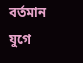বর্তমান যুগে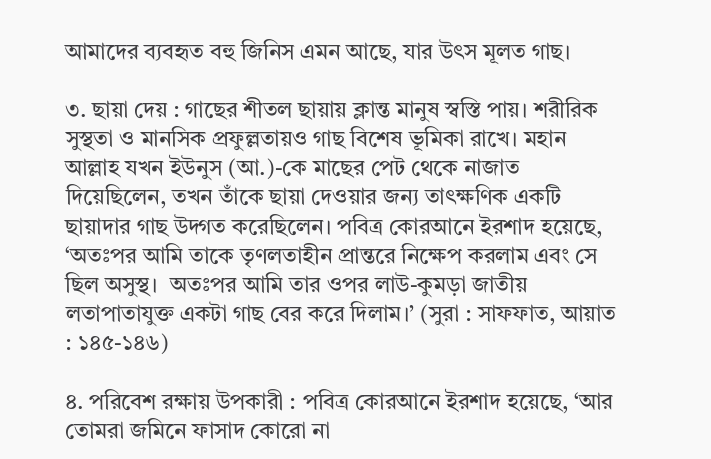আমাদের ব্যবহৃত বহু জিনিস এমন আছে, যার উৎস মূলত গাছ।

৩. ছায়া দেয় : গাছের শীতল ছায়ায় ক্লান্ত মানুষ স্বস্তি পায়। শরীরিক সুস্থতা ও মানসিক প্রফুল্লতায়ও গাছ বিশেষ ভূমিকা রাখে। মহান আল্লাহ যখন ইউনুস (আ.)-কে মাছের পেট থেকে নাজাত দিয়েছিলেন, তখন তাঁকে ছায়া দেওয়ার জন্য তাৎক্ষণিক একটি ছায়াদার গাছ উদ্গত করেছিলেন। পবিত্র কোরআনে ইরশাদ হয়েছে, ‘অতঃপর আমি তাকে তৃণলতাহীন প্রান্তরে নিক্ষেপ করলাম এবং সে ছিল অসুস্থ।  অতঃপর আমি তার ওপর লাউ-কুমড়া জাতীয় লতাপাতাযুক্ত একটা গাছ বের করে দিলাম।’ (সুরা : সাফফাত, আয়াত : ১৪৫-১৪৬)

৪. পরিবেশ রক্ষায় উপকারী : পবিত্র কোরআনে ইরশাদ হয়েছে, ‘আর তোমরা জমিনে ফাসাদ কোরো না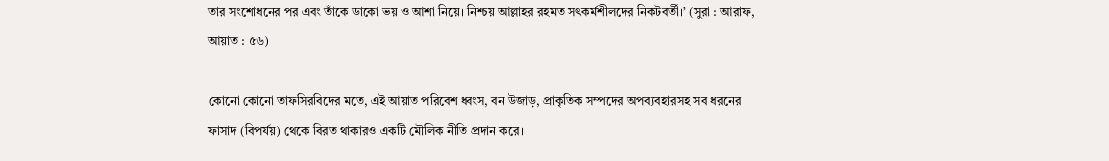তার সংশোধনের পর এবং তাঁকে ডাকো ভয় ও আশা নিয়ে। নিশ্চয় আল্লাহর রহমত সৎকর্মশীলদের নিকটবর্তী।’ (সুরা : আরাফ, আয়াত : ৫৬)

কোনো কোনো তাফসিরবিদের মতে, এই আয়াত পরিবেশ ধ্বংস, বন উজাড়, প্রাকৃতিক সম্পদের অপব্যবহারসহ সব ধরনের ফাসাদ (বিপর্যয়) থেকে বিরত থাকারও একটি মৌলিক নীতি প্রদান করে।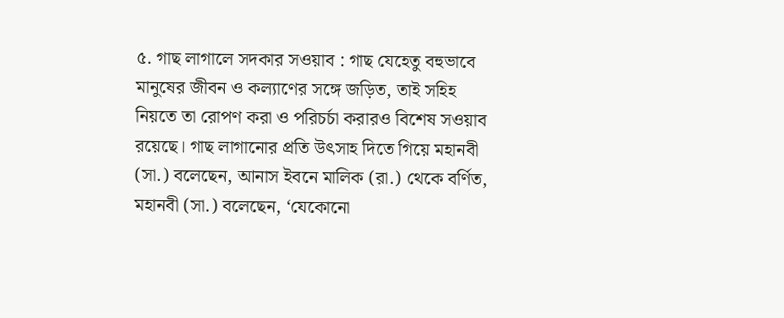৫. গাছ লাগালে সদকার সওয়াব : গাছ যেহেতু বহুভাবে মানুষের জীবন ও কল্যাণের সঙ্গে জড়িত, তাই সহিহ নিয়তে তা রোপণ করা ও পরিচর্চা করারও বিশেষ সওয়াব রয়েছে। গাছ লাগানোর প্রতি উৎসাহ দিতে গিয়ে মহানবী (সা.) বলেছেন, আনাস ইবনে মালিক (রা.) থেকে বর্ণিত, মহানবী (সা.) বলেছেন, ‘যেকোনো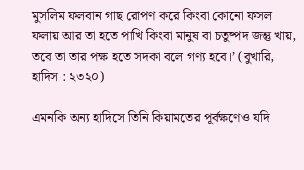মুসলিম ফলবান গাছ রোপণ করে কিংবা কোনো ফসল ফলায় আর তা হতে পাখি কিংবা মানুষ বা চতুষ্পদ জন্তু খায়, তবে তা তার পক্ষ হতে সদকা বলে গণ্য হবে।’ (বুখারি, হাদিস : ২৩২০)

এমনকি অন্য হাদিসে তিনি কিয়ামতের পূর্বক্ষণেও যদি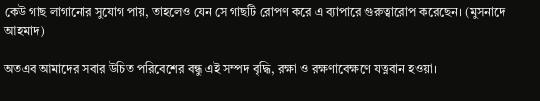কেউ গাছ লাগানোর সুযোগ পায়, তাহলেও যেন সে গাছটি রোপণ করে এ ব্যাপারে গুরুত্বারোপ করেছেন। (মুসনাদে আহমাদ)

অতএব আমাদের সবার উচিত পরিবেশের বন্ধু এই সম্পদ বৃদ্ধি, রক্ষা ও রক্ষণাবেক্ষণে যত্নবান হওয়া।